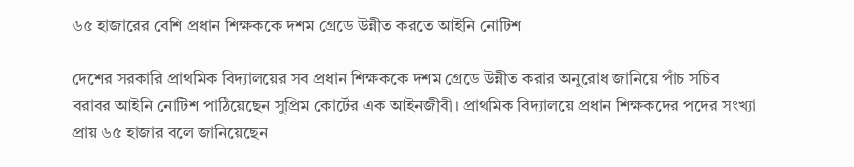৬৫ হাজারের বেশি প্রধান শিক্ষককে দশম গ্রেডে উন্নীত করতে আইনি নোটিশ

দেশের সরকারি প্রাথমিক বিদ্যালয়ের সব প্রধান শিক্ষককে দশম গ্রেডে উন্নীত করার অনুরোধ জানিয়ে পাঁচ সচিব বরাবর আইনি নোটিশ পাঠিয়েছেন সুপ্রিম কোর্টের এক আইনজীবী। প্রাথমিক বিদ্যালয়ে প্রধান শিক্ষকদের পদের সংখ্যা প্রায় ৬৫ হাজার বলে জানিয়েছেন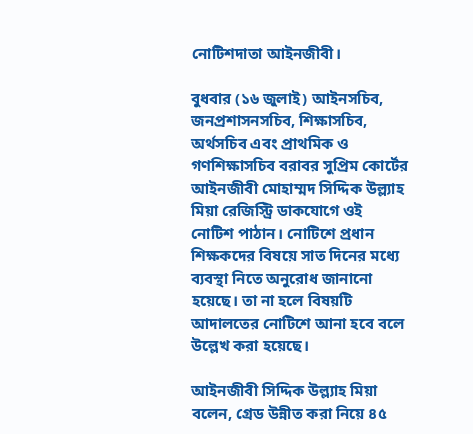নোটিশদাতা আইনজীবী।

বুধবার (১৬ জুলাই) আইনসচিব, জনপ্রশাসনসচিব, শিক্ষাসচিব, অর্থসচিব এবং প্রাথমিক ও গণশিক্ষাসচিব বরাবর সুপ্রিম কোর্টের আইনজীবী মোহাম্মদ সিদ্দিক উল্ল্যাহ মিয়া রেজিস্ট্রি ডাকযোগে ওই নোটিশ পাঠান। নোটিশে প্রধান শিক্ষকদের বিষয়ে সাত দিনের মধ্যে ব্যবস্থা নিতে অনুরোধ জানানো হয়েছে। তা না হলে বিষয়টি আদালতের নোটিশে আনা হবে বলে উল্লেখ করা হয়েছে।

আইনজীবী সিদ্দিক উল্ল্যাহ মিয়া বলেন, গ্রেড উন্নীত করা নিয়ে ৪৫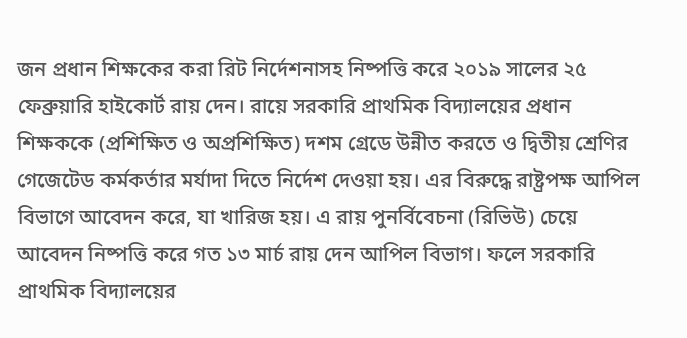জন প্রধান শিক্ষকের করা রিট নির্দেশনাসহ নিষ্পত্তি করে ২০১৯ সালের ২৫ ফেব্রুয়ারি হাইকোর্ট রায় দেন। রায়ে সরকারি প্রাথমিক বিদ্যালয়ের প্রধান শিক্ষককে (প্রশিক্ষিত ও অপ্রশিক্ষিত) দশম গ্রেডে উন্নীত করতে ও দ্বিতীয় শ্রেণির গেজেটেড কর্মকর্তার মর্যাদা দিতে নির্দেশ দেওয়া হয়। এর বিরুদ্ধে রাষ্ট্রপক্ষ আপিল বিভাগে আবেদন করে, যা খারিজ হয়। এ রায় পুনর্বিবেচনা (রিভিউ) চেয়ে আবেদন নিষ্পত্তি করে গত ১৩ মার্চ রায় দেন আপিল বিভাগ। ফলে সরকারি প্রাথমিক বিদ্যালয়ের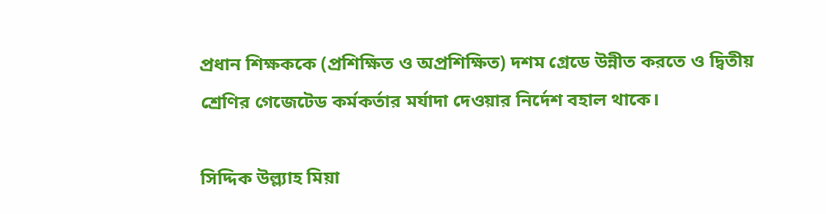প্রধান শিক্ষককে (প্রশিক্ষিত ও অপ্রশিক্ষিত) দশম গ্রেডে উন্নীত করতে ও দ্বিতীয় শ্রেণির গেজেটেড কর্মকর্তার মর্যাদা দেওয়ার নির্দেশ বহাল থাকে।

সিদ্দিক উল্ল্যাহ মিয়া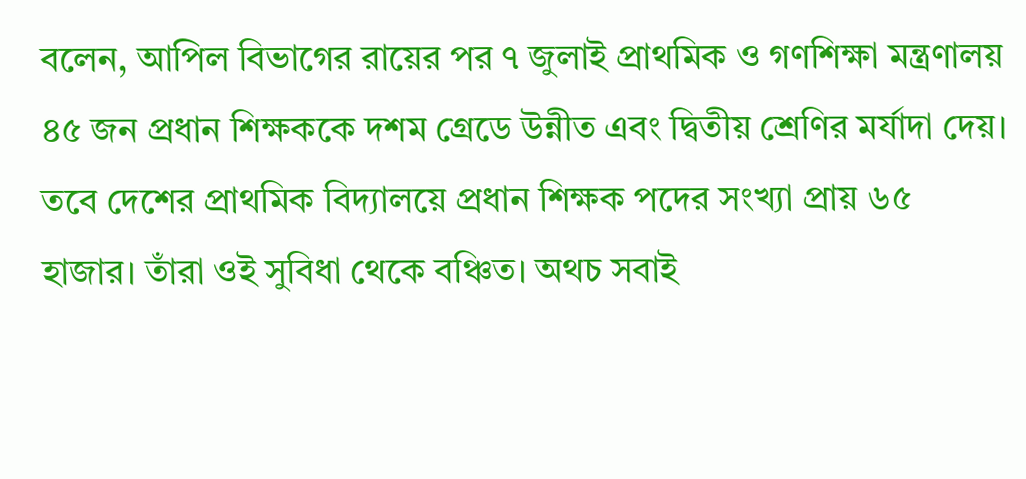বলেন, আপিল বিভাগের রায়ের পর ৭ জুলাই প্রাথমিক ও গণশিক্ষা মন্ত্রণালয় ৪৫ জন প্রধান শিক্ষককে দশম গ্রেডে উন্নীত এবং দ্বিতীয় শ্রেণির মর্যাদা দেয়। তবে দেশের প্রাথমিক বিদ্যালয়ে প্রধান শিক্ষক পদের সংখ্যা প্রায় ৬৫ হাজার। তাঁরা ওই সুবিধা থেকে বঞ্চিত। অথচ সবাই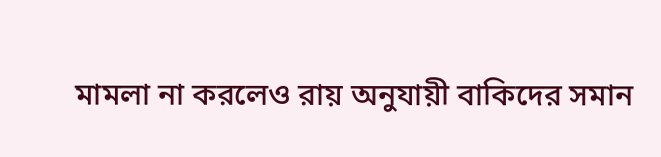মামলা না করলেও রায় অনুযায়ী বাকিদের সমান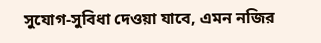সুযোগ-সুবিধা দেওয়া যাবে, এমন নজির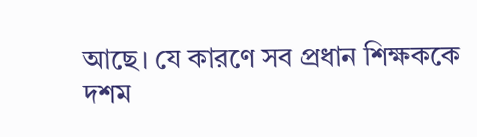আছে। যে কারণে সব প্রধান শিক্ষককে দশম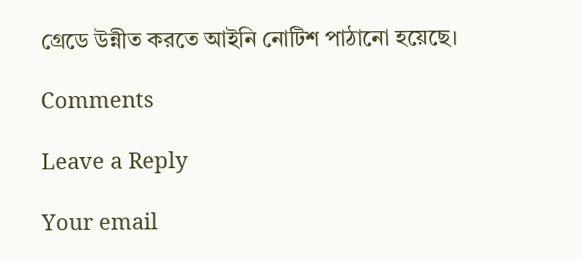গ্রেডে উন্নীত করতে আইনি নোটিশ পাঠানো হয়েছে।

Comments

Leave a Reply

Your email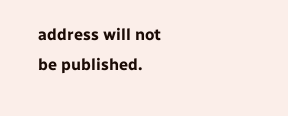address will not be published.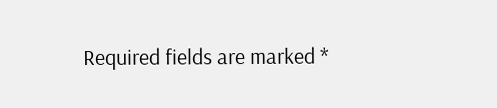Required fields are marked *